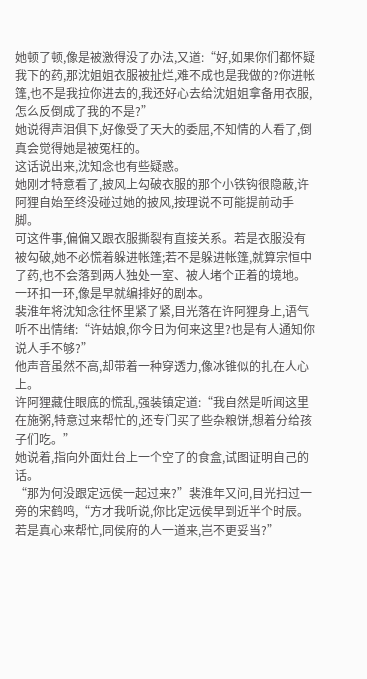她顿了顿,像是被激得没了办法,又道:“好,如果你们都怀疑我下的药,那沈姐姐衣服被扯烂,难不成也是我做的?你进帐篷,也不是我拉你进去的,我还好心去给沈姐姐拿备用衣服,怎么反倒成了我的不是?”
她说得声泪俱下,好像受了天大的委屈,不知情的人看了,倒真会觉得她是被冤枉的。
这话说出来,沈知念也有些疑惑。
她刚才特意看了,披风上勾破衣服的那个小铁钩很隐蔽,许阿狸自始至终没碰过她的披风,按理说不可能提前动手脚。
可这件事,偏偏又跟衣服撕裂有直接关系。若是衣服没有被勾破,她不必慌着躲进帐篷;若不是躲进帐篷,就算宗恒中了药,也不会落到两人独处一室、被人堵个正着的境地。
一环扣一环,像是早就编排好的剧本。
裴淮年将沈知念往怀里紧了紧,目光落在许阿狸身上,语气听不出情绪:“许姑娘,你今日为何来这里?也是有人通知你说人手不够?”
他声音虽然不高,却带着一种穿透力,像冰锥似的扎在人心上。
许阿狸藏住眼底的慌乱,强装镇定道:“我自然是听闻这里在施粥,特意过来帮忙的,还专门买了些杂粮饼,想着分给孩子们吃。”
她说着,指向外面灶台上一个空了的食盒,试图证明自己的话。
“那为何没跟定远侯一起过来?”裴淮年又问,目光扫过一旁的宋鹤鸣,“方才我听说,你比定远侯早到近半个时辰。若是真心来帮忙,同侯府的人一道来,岂不更妥当?”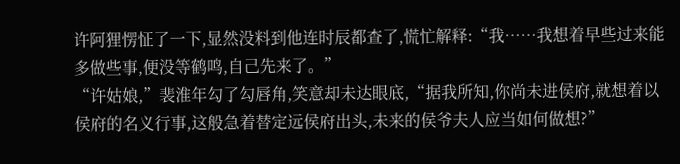许阿狸愣怔了一下,显然没料到他连时辰都查了,慌忙解释:“我……我想着早些过来能多做些事,便没等鹤鸣,自己先来了。”
“许姑娘,”裴淮年勾了勾唇角,笑意却未达眼底,“据我所知,你尚未进侯府,就想着以侯府的名义行事,这般急着替定远侯府出头,未来的侯爷夫人应当如何做想?”